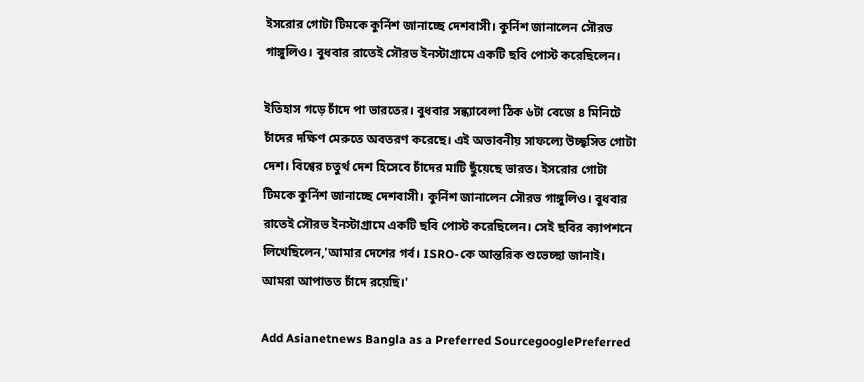ইসরোর গোটা টিমকে কুর্নিশ জানাচ্ছে দেশবাসী। কুর্নিশ জানালেন সৌরভ গাঙ্গুলিও। বুধবার রাতেই সৌরভ ইনস্টাগ্রামে একটি ছবি পোস্ট করেছিলেন।

ইতিহাস গড়ে চাঁদে পা ভারতের। বুধবার সন্ধ্যাবেলা ঠিক ৬টা বেজে ৪ মিনিটে চাঁদের দক্ষিণ মেরুতে অবতরণ করেছে। এই অভাবনীয় সাফল্যে উচ্ছ্বসিত গোটা দেশ। বিশ্বের চতুর্থ দেশ হিসেবে চাঁদের মাটি ছুঁয়েছে ভারত। ইসরোর গোটা টিমকে কুর্নিশ জানাচ্ছে দেশবাসী। কুর্নিশ জানালেন সৌরভ গাঙ্গুলিও। বুধবার রাতেই সৌরভ ইনস্টাগ্রামে একটি ছবি পোস্ট করেছিলেন। সেই ছবির ক্যাপশনে লিখেছিলেন,'আমার দেশের গর্ব। ISRO-কে আন্তরিক শুভেচ্ছা জানাই। আমরা আপাতত চাঁদে রয়েছি।'

Add Asianetnews Bangla as a Preferred SourcegooglePreferred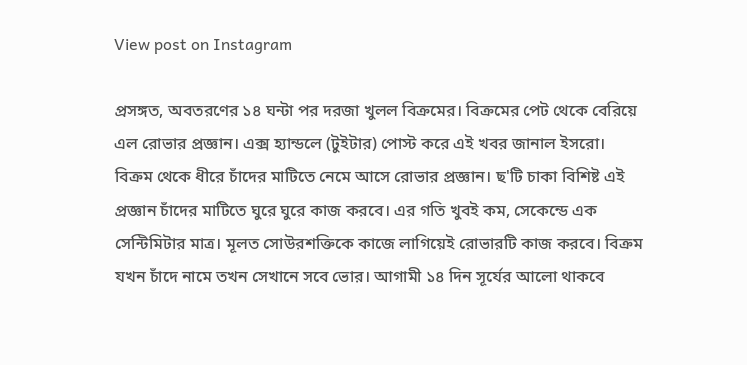View post on Instagram

প্রসঙ্গত, অবতরণের ১৪ ঘন্টা পর দরজা খুলল বিক্রমের। বিক্রমের পেট থেকে বেরিয়ে এল রোভার প্রজ্ঞান। এক্স হ্যান্ডলে (টুইটার) পোস্ট করে এই খবর জানাল ইসরো। বিক্রম থেকে ধীরে চাঁদের মাটিতে নেমে আসে রোভার প্রজ্ঞান। ছ'টি চাকা বিশিষ্ট এই প্রজ্ঞান চাঁদের মাটিতে ঘুরে ঘুরে কাজ করবে। এর গতি খুবই কম, সেকেন্ডে এক সেন্টিমিটার মাত্র। মূলত সোউরশক্তিকে কাজে লাগিয়েই রোভারটি কাজ করবে। বিক্রম যখন চাঁদে নামে তখন সেখানে সবে ভোর। আগামী ১৪ দিন সূর্যের আলো থাকবে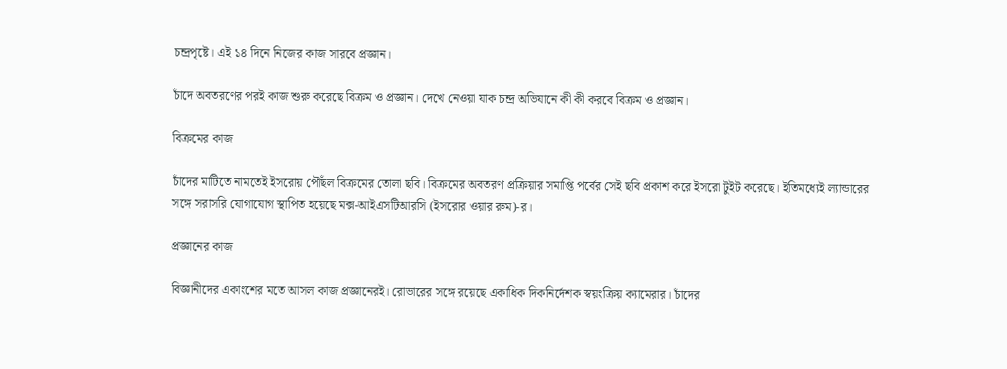চন্দ্রপৃষ্টে। এই ১৪ দিনে নিজের কাজ সারবে প্রজ্ঞান।

চাঁদে অবতরণের পরই কাজ শুরু করেছে বিক্রম ও প্রজ্ঞান। দেখে নেওয়া যাক চন্দ্র অভিযানে কী কী করবে বিক্রম ও প্রজ্ঞান।

বিক্রমের কাজ

চাঁদের মাটিতে নামতেই ইসরোয় পৌঁছল বিক্রমের তোলা ছবি। বিক্রমের অবতরণ প্রক্রিয়ার সমাপ্তি পর্বের সেই ছবি প্রকাশ করে ইসরো টুইট করেছে। ইতিমধ্যেই ল্যান্ডারের সঙ্গে সরাসরি যোগাযোগ স্থাপিত হয়েছে মক্স-আইএসটিআরসি (ইসরোর ওয়ার রুম)-র।

প্রজ্ঞানের কাজ

বিজ্ঞানীদের একাংশের মতে আসল কাজ প্রজ্ঞানেরই। রোভারের সঙ্গে রয়েছে একাধিক দিকনির্দেশক স্বয়ংক্রিয় ক্যামেরার। চাঁদের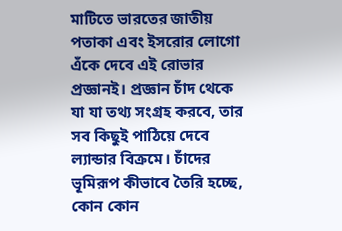মাটিতে ভারতের জাতীয় পতাকা এবং ইসরোর লোগো এঁকে দেবে এই রোভার প্রজ্ঞানই। প্রজ্ঞান চাঁদ থেকে যা যা তথ্য সংগ্রহ করবে, তার সব কিছুই পাঠিয়ে দেবে ল্যান্ডার বিক্রমে। চাঁদের ভূমিরূপ কীভাবে তৈরি হচ্ছে, কোন কোন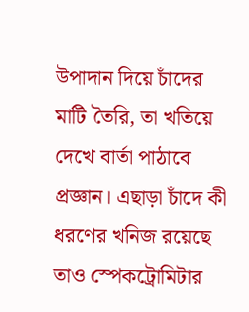উপাদান দিয়ে চাঁদের মাটি তৈরি, তা খতিয়ে দেখে বার্তা পাঠাবে প্রজ্ঞান। এছাড়া চাঁদে কী ধরণের খনিজ রয়েছে তাও স্পেকট্রোমিটার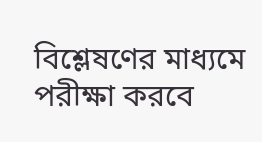বিশ্লেষণের মাধ্যমে পরীক্ষা করবে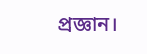প্রজ্ঞান।